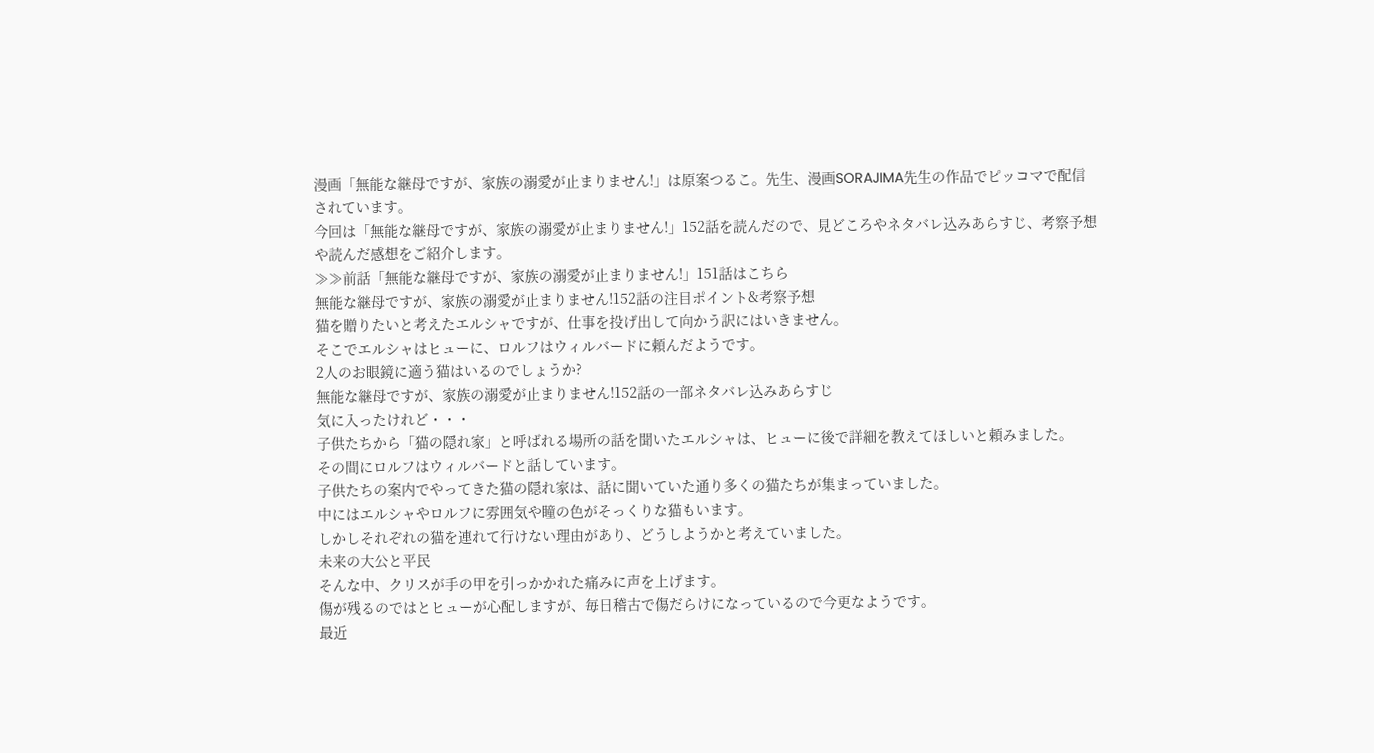漫画「無能な継母ですが、家族の溺愛が止まりません!」は原案つるこ。先生、漫画SORAJIMA先生の作品でピッコマで配信されています。
今回は「無能な継母ですが、家族の溺愛が止まりません!」152話を読んだので、見どころやネタバレ込みあらすじ、考察予想や読んだ感想をご紹介します。
≫≫前話「無能な継母ですが、家族の溺愛が止まりません!」151話はこちら
無能な継母ですが、家族の溺愛が止まりません!152話の注目ポイント&考察予想
猫を贈りたいと考えたエルシャですが、仕事を投げ出して向かう訳にはいきません。
そこでエルシャはヒューに、ロルフはウィルバードに頼んだようです。
2人のお眼鏡に適う猫はいるのでしょうか?
無能な継母ですが、家族の溺愛が止まりません!152話の一部ネタバレ込みあらすじ
気に入ったけれど・・・
子供たちから「猫の隠れ家」と呼ばれる場所の話を聞いたエルシャは、ヒューに後で詳細を教えてほしいと頼みました。
その間にロルフはウィルバードと話しています。
子供たちの案内でやってきた猫の隠れ家は、話に聞いていた通り多くの猫たちが集まっていました。
中にはエルシャやロルフに雰囲気や瞳の色がそっくりな猫もいます。
しかしそれぞれの猫を連れて行けない理由があり、どうしようかと考えていました。
未来の大公と平民
そんな中、クリスが手の甲を引っかかれた痛みに声を上げます。
傷が残るのではとヒューが心配しますが、毎日稽古で傷だらけになっているので今更なようです。
最近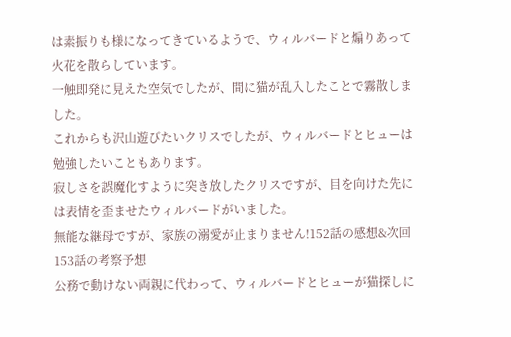は素振りも様になってきているようで、ウィルバードと煽りあって火花を散らしています。
一触即発に見えた空気でしたが、間に猫が乱入したことで霧散しました。
これからも沢山遊びたいクリスでしたが、ウィルバードとヒューは勉強したいこともあります。
寂しさを誤魔化すように突き放したクリスですが、目を向けた先には表情を歪ませたウィルバードがいました。
無能な継母ですが、家族の溺愛が止まりません!152話の感想&次回153話の考察予想
公務で動けない両親に代わって、ウィルバードとヒューが猫探しに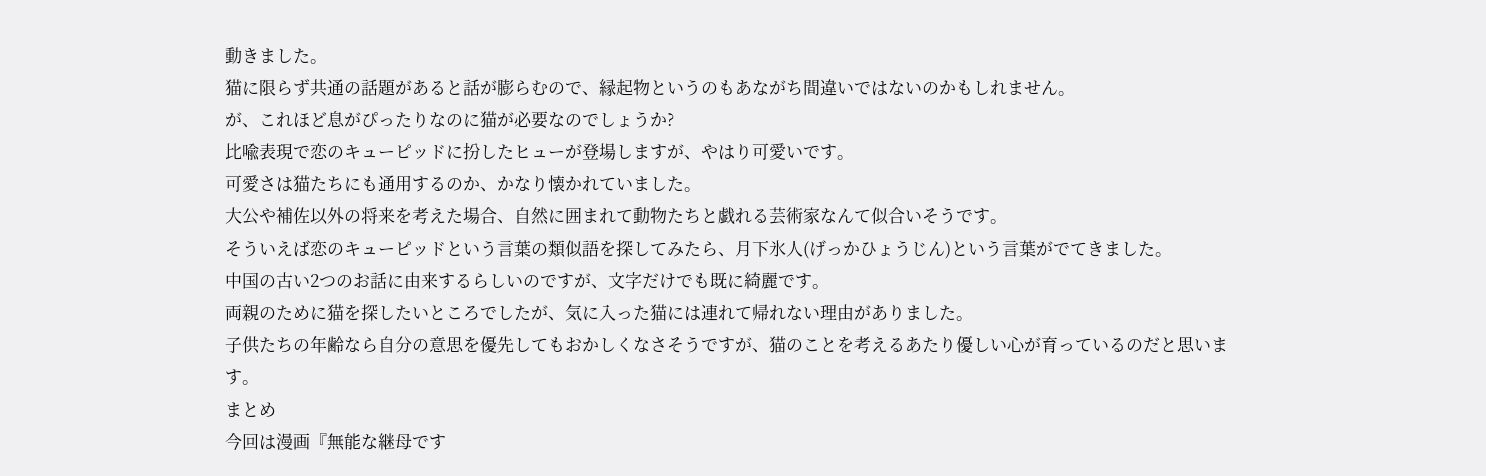動きました。
猫に限らず共通の話題があると話が膨らむので、縁起物というのもあながち間違いではないのかもしれません。
が、これほど息がぴったりなのに猫が必要なのでしょうか?
比喩表現で恋のキューピッドに扮したヒューが登場しますが、やはり可愛いです。
可愛さは猫たちにも通用するのか、かなり懐かれていました。
大公や補佐以外の将来を考えた場合、自然に囲まれて動物たちと戯れる芸術家なんて似合いそうです。
そういえば恋のキューピッドという言葉の類似語を探してみたら、月下氷人(げっかひょうじん)という言葉がでてきました。
中国の古い2つのお話に由来するらしいのですが、文字だけでも既に綺麗です。
両親のために猫を探したいところでしたが、気に入った猫には連れて帰れない理由がありました。
子供たちの年齢なら自分の意思を優先してもおかしくなさそうですが、猫のことを考えるあたり優しい心が育っているのだと思います。
まとめ
今回は漫画『無能な継母です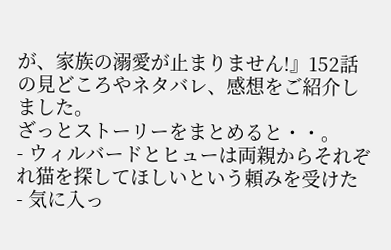が、家族の溺愛が止まりません!』152話の見どころやネタバレ、感想をご紹介しました。
ざっとストーリーをまとめると・・。
- ウィルバードとヒューは両親からそれぞれ猫を探してほしいという頼みを受けた
- 気に入っ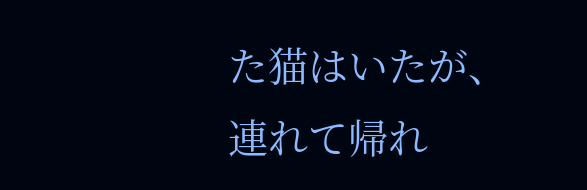た猫はいたが、連れて帰れ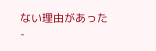ない理由があった
-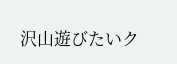沢山遊びたいク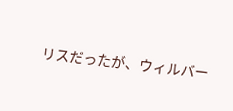リスだったが、ウィルバー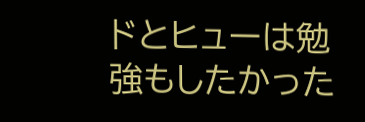ドとヒューは勉強もしたかった